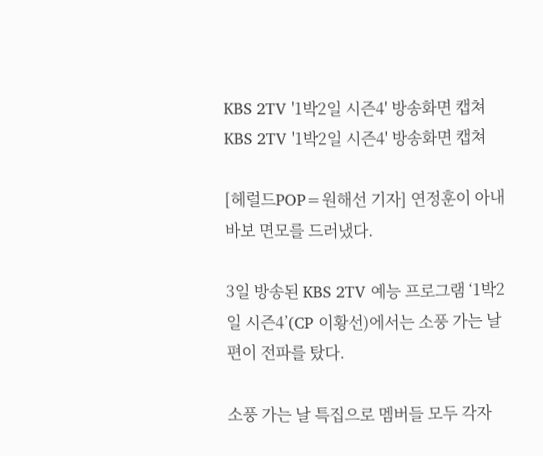KBS 2TV '1박2일 시즌4' 방송화면 캡쳐
KBS 2TV '1박2일 시즌4' 방송화면 캡쳐

[헤럴드POP=원해선 기자] 연정훈이 아내바보 면모를 드러냈다.

3일 방송된 KBS 2TV 예능 프로그램 ‘1박2일 시즌4’(CP 이황선)에서는 소풍 가는 날 편이 전파를 탔다.

소풍 가는 날 특집으로 멤버들 모두 각자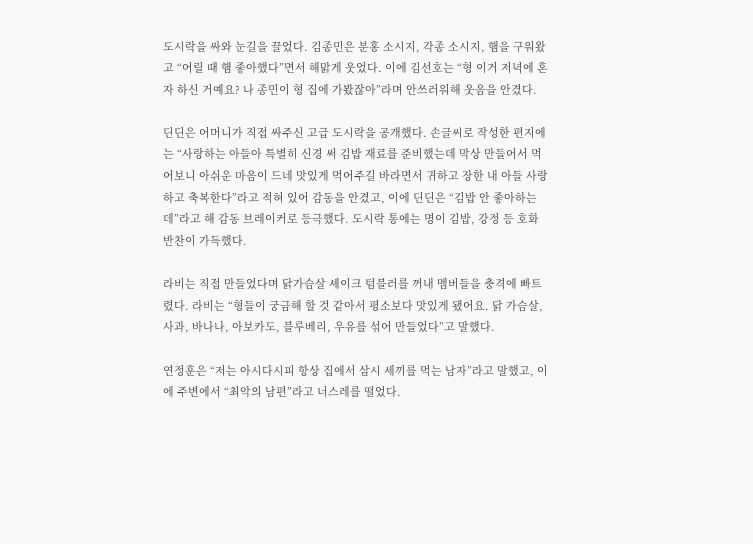도시락을 싸와 눈길을 끌었다. 김종민은 분홍 소시지, 각종 소시지, 햄을 구워왔고 “어릴 때 햄 좋아했다”면서 해맑게 웃었다. 이에 김선호는 “형 이거 저녁에 혼자 하신 거예요? 나 종민이 형 집에 가봤잖아”라며 안쓰러워해 웃음을 안겼다.

딘딘은 어머니가 직접 싸주신 고급 도시락을 공개했다. 손글씨로 작성한 편지에는 “사랑하는 아들아 특별히 신경 써 김밥 재료를 준비했는데 막상 만들어서 먹어보니 아쉬운 마음이 드네 맛있게 먹어주길 바라면서 귀하고 장한 내 아들 사랑하고 축복한다”라고 적혀 있어 감동을 안겼고, 이에 딘딘은 “김밥 안 좋아하는데”라고 해 감동 브레이커로 등극했다. 도시락 통에는 명이 김밥, 강정 등 호화 반찬이 가득했다.

라비는 직접 만들었다며 닭가슴살 셰이크 텀블러를 꺼내 멤버들을 충격에 빠트렸다. 라비는 “형들이 궁금해 할 것 같아서 평소보다 맛있게 됐어요. 닭 가슴살, 사과, 바나나, 아보카도, 블루베리, 우유를 섞어 만들었다”고 말했다.

연정훈은 “저는 아시다시피 항상 집에서 삼시 세끼를 먹는 남자”라고 말했고, 이에 주변에서 “최악의 남편”라고 너스레를 떨었다.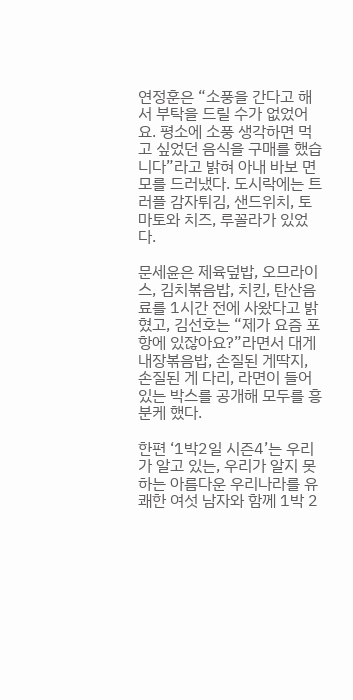연정훈은 “소풍을 간다고 해서 부탁을 드릴 수가 없었어요. 평소에 소풍 생각하면 먹고 싶었던 음식을 구매를 했습니다”라고 밝혀 아내 바보 면모를 드러냈다. 도시락에는 트러플 감자튀김, 샌드위치, 토마토와 치즈, 루꼴라가 있었다.

문세윤은 제육덮밥, 오므라이스, 김치볶음밥, 치킨, 탄산음료를 1시간 전에 사왔다고 밝혔고, 김선호는 “제가 요즘 포항에 있잖아요?”라면서 대게 내장볶음밥, 손질된 게딱지, 손질된 게 다리, 라면이 들어있는 박스를 공개해 모두를 흥분케 했다.

한편 ‘1박2일 시즌4’는 우리가 알고 있는, 우리가 알지 못하는 아름다운 우리나라를 유쾌한 여섯 남자와 함께 1박 2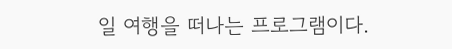일 여행을 떠나는 프로그램이다.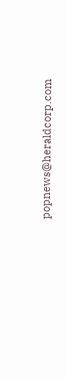popnews@heraldcorp.com